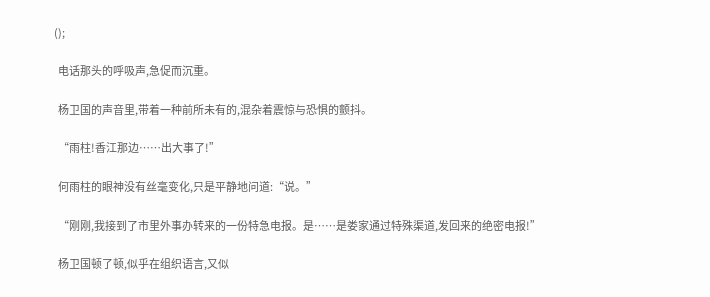();

  电话那头的呼吸声,急促而沉重。

  杨卫国的声音里,带着一种前所未有的,混杂着震惊与恐惧的颤抖。

  “雨柱!香江那边……出大事了!”

  何雨柱的眼神没有丝毫变化,只是平静地问道:“说。”

  “刚刚,我接到了市里外事办转来的一份特急电报。是……是娄家通过特殊渠道,发回来的绝密电报!”

  杨卫国顿了顿,似乎在组织语言,又似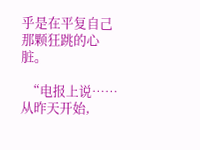乎是在平复自己那颗狂跳的心脏。

  “电报上说……从昨天开始,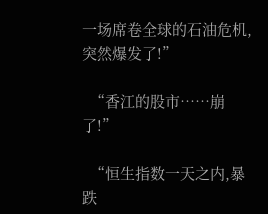一场席卷全球的石油危机,突然爆发了!”

  “香江的股市……崩了!”

  “恒生指数一天之内,暴跌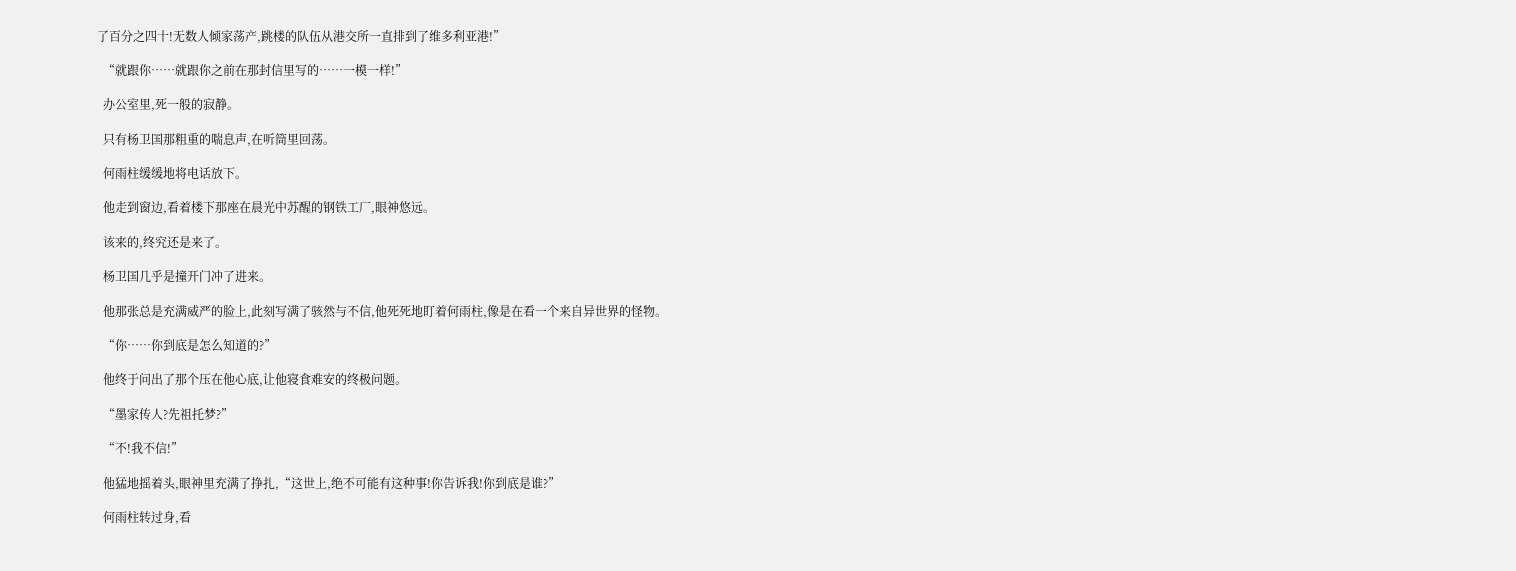了百分之四十!无数人倾家荡产,跳楼的队伍从港交所一直排到了维多利亚港!”

  “就跟你……就跟你之前在那封信里写的……一模一样!”

  办公室里,死一般的寂静。

  只有杨卫国那粗重的喘息声,在听筒里回荡。

  何雨柱缓缓地将电话放下。

  他走到窗边,看着楼下那座在晨光中苏醒的钢铁工厂,眼神悠远。

  该来的,终究还是来了。

  杨卫国几乎是撞开门冲了进来。

  他那张总是充满威严的脸上,此刻写满了骇然与不信,他死死地盯着何雨柱,像是在看一个来自异世界的怪物。

  “你……你到底是怎么知道的?”

  他终于问出了那个压在他心底,让他寝食难安的终极问题。

  “墨家传人?先祖托梦?”

  “不!我不信!”

  他猛地摇着头,眼神里充满了挣扎,“这世上,绝不可能有这种事!你告诉我!你到底是谁?”

  何雨柱转过身,看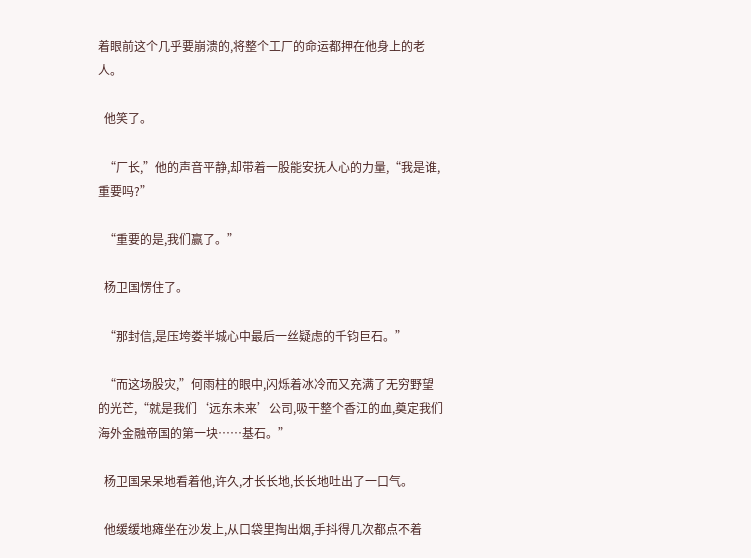着眼前这个几乎要崩溃的,将整个工厂的命运都押在他身上的老人。

  他笑了。

  “厂长,”他的声音平静,却带着一股能安抚人心的力量,“我是谁,重要吗?”

  “重要的是,我们赢了。”

  杨卫国愣住了。

  “那封信,是压垮娄半城心中最后一丝疑虑的千钧巨石。”

  “而这场股灾,”何雨柱的眼中,闪烁着冰冷而又充满了无穷野望的光芒,“就是我们‘远东未来’公司,吸干整个香江的血,奠定我们海外金融帝国的第一块……基石。”

  杨卫国呆呆地看着他,许久,才长长地,长长地吐出了一口气。

  他缓缓地瘫坐在沙发上,从口袋里掏出烟,手抖得几次都点不着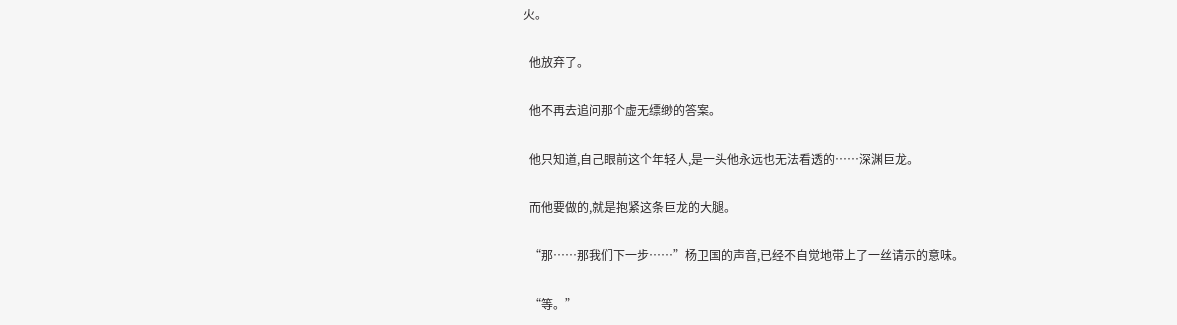火。

  他放弃了。

  他不再去追问那个虚无缥缈的答案。

  他只知道,自己眼前这个年轻人,是一头他永远也无法看透的……深渊巨龙。

  而他要做的,就是抱紧这条巨龙的大腿。

  “那……那我们下一步……”杨卫国的声音,已经不自觉地带上了一丝请示的意味。

  “等。”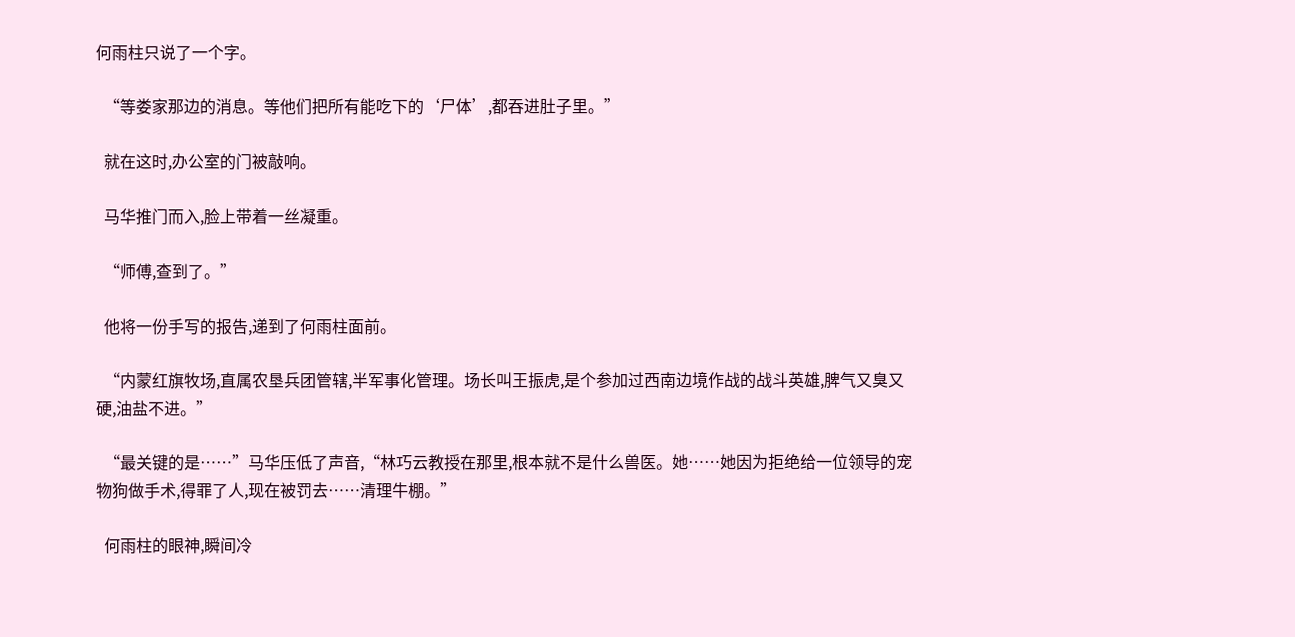何雨柱只说了一个字。

  “等娄家那边的消息。等他们把所有能吃下的‘尸体’,都吞进肚子里。”

  就在这时,办公室的门被敲响。

  马华推门而入,脸上带着一丝凝重。

  “师傅,查到了。”

  他将一份手写的报告,递到了何雨柱面前。

  “内蒙红旗牧场,直属农垦兵团管辖,半军事化管理。场长叫王振虎,是个参加过西南边境作战的战斗英雄,脾气又臭又硬,油盐不进。”

  “最关键的是……”马华压低了声音,“林巧云教授在那里,根本就不是什么兽医。她……她因为拒绝给一位领导的宠物狗做手术,得罪了人,现在被罚去……清理牛棚。”

  何雨柱的眼神,瞬间冷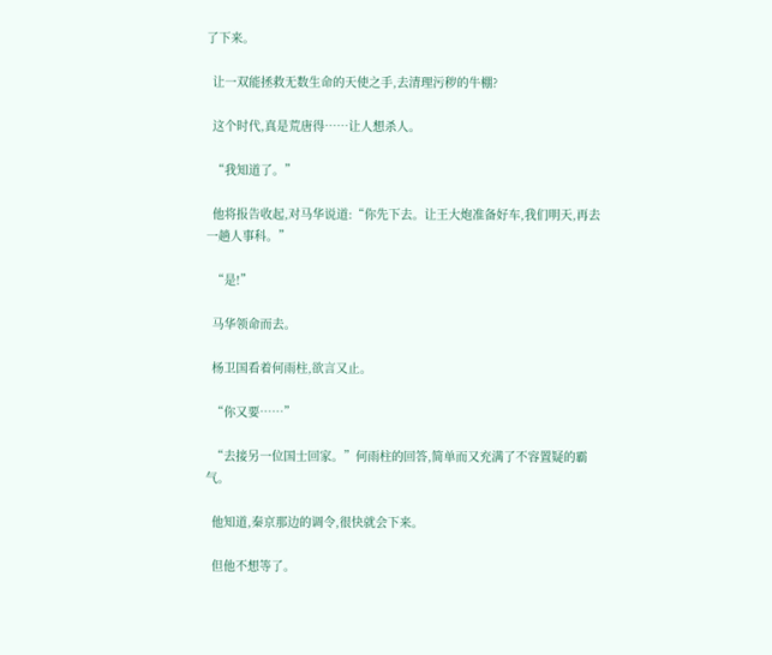了下来。

  让一双能拯救无数生命的天使之手,去清理污秽的牛棚?

  这个时代,真是荒唐得……让人想杀人。

  “我知道了。”

  他将报告收起,对马华说道:“你先下去。让王大炮准备好车,我们明天,再去一趟人事科。”

  “是!”

  马华领命而去。

  杨卫国看着何雨柱,欲言又止。

  “你又要……”

  “去接另一位国士回家。”何雨柱的回答,简单而又充满了不容置疑的霸气。

  他知道,秦京那边的调令,很快就会下来。

  但他不想等了。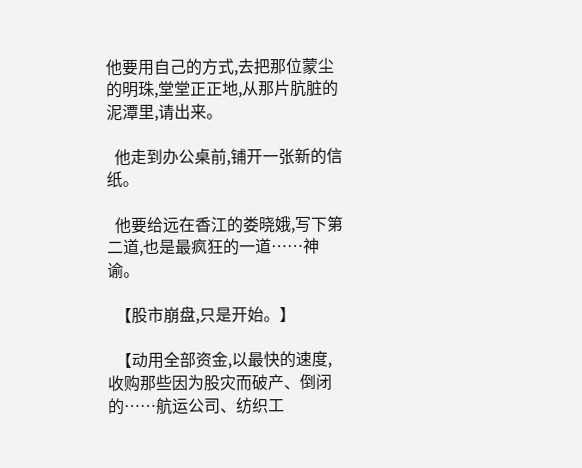他要用自己的方式,去把那位蒙尘的明珠,堂堂正正地,从那片肮脏的泥潭里,请出来。

  他走到办公桌前,铺开一张新的信纸。

  他要给远在香江的娄晓娥,写下第二道,也是最疯狂的一道……神谕。

  【股市崩盘,只是开始。】

  【动用全部资金,以最快的速度,收购那些因为股灾而破产、倒闭的……航运公司、纺织工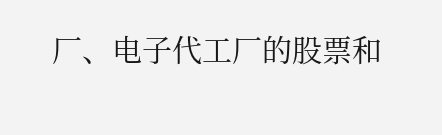厂、电子代工厂的股票和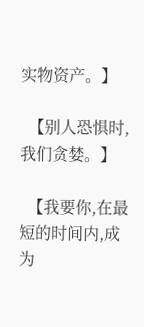实物资产。】

  【别人恐惧时,我们贪婪。】

  【我要你,在最短的时间内,成为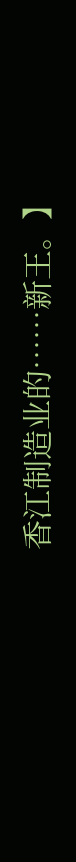香江制造业的……新王。】